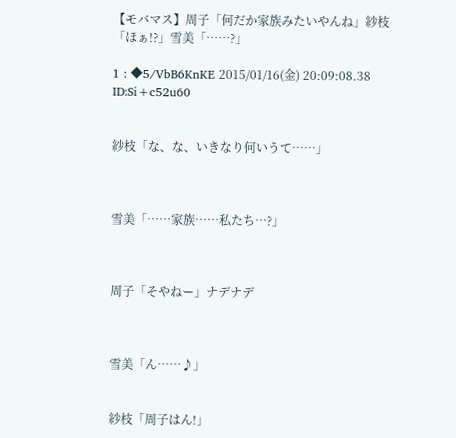【モバマス】周子「何だか家族みたいやんね」紗枝「ほぁ!?」雪美「……?」

1 : ◆5/VbB6KnKE 2015/01/16(金) 20:09:08.38 ID:Si+c52u60


紗枝「な、な、いきなり何いうて……」



雪美「……家族……私たち…?」



周子「そやねー」ナデナデ



雪美「ん……♪」


紗枝「周子はん!」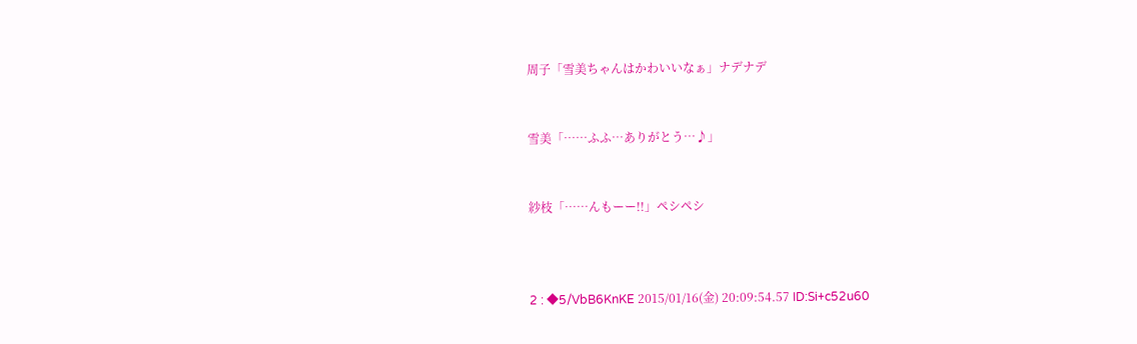周子「雪美ちゃんはかわいいなぁ」ナデナデ


雪美「……ふふ…ありがとう…♪」


紗枝「……んもーー!!」ペシペシ



2 : ◆5/VbB6KnKE 2015/01/16(金) 20:09:54.57 ID:Si+c52u60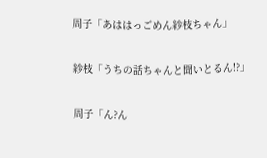周子「あははっごめん紗枝ちゃん」


紗枝「うちの話ちゃんと聞いとるん!?」


周子「ん?ん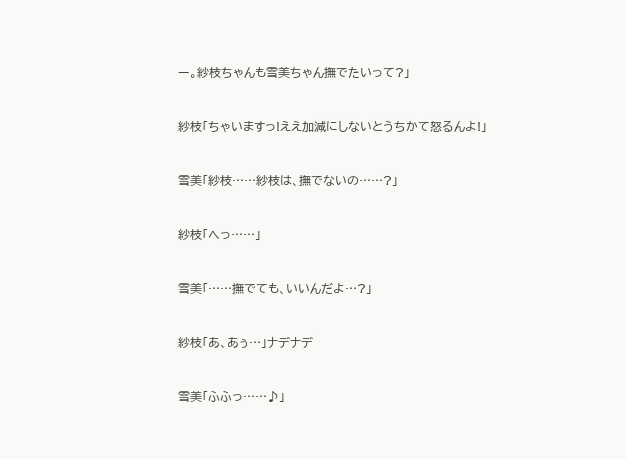ー。紗枝ちゃんも雪美ちゃん撫でたいって?」


紗枝「ちゃいますっ!ええ加減にしないとうちかて怒るんよ!」


雪美「紗枝……紗枝は、撫でないの……?」


紗枝「へっ……」


雪美「……撫でても、いいんだよ…?」


紗枝「あ、あぅ…」ナデナデ


雪美「ふふっ……♪」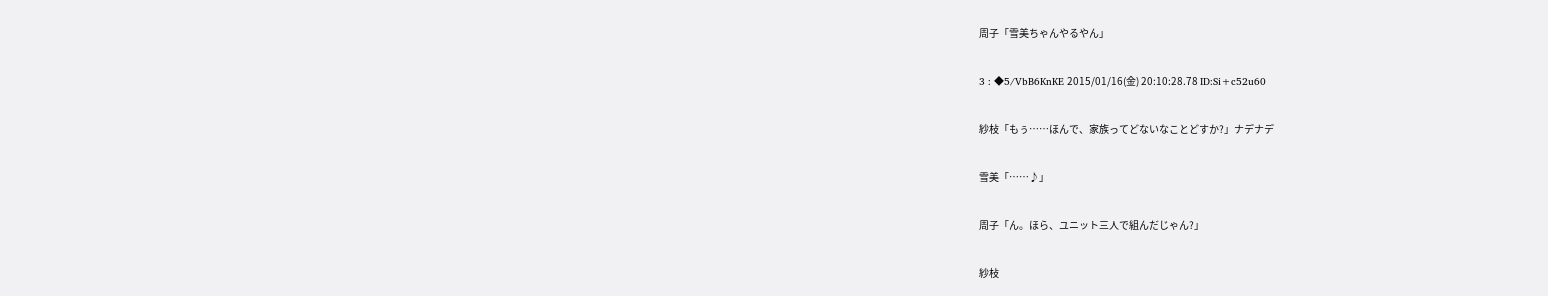周子「雪美ちゃんやるやん」


3 : ◆5/VbB6KnKE 2015/01/16(金) 20:10:28.78 ID:Si+c52u60


紗枝「もぅ……ほんで、家族ってどないなことどすか?」ナデナデ


雪美「……♪」


周子「ん。ほら、ユニット三人で組んだじゃん?」


紗枝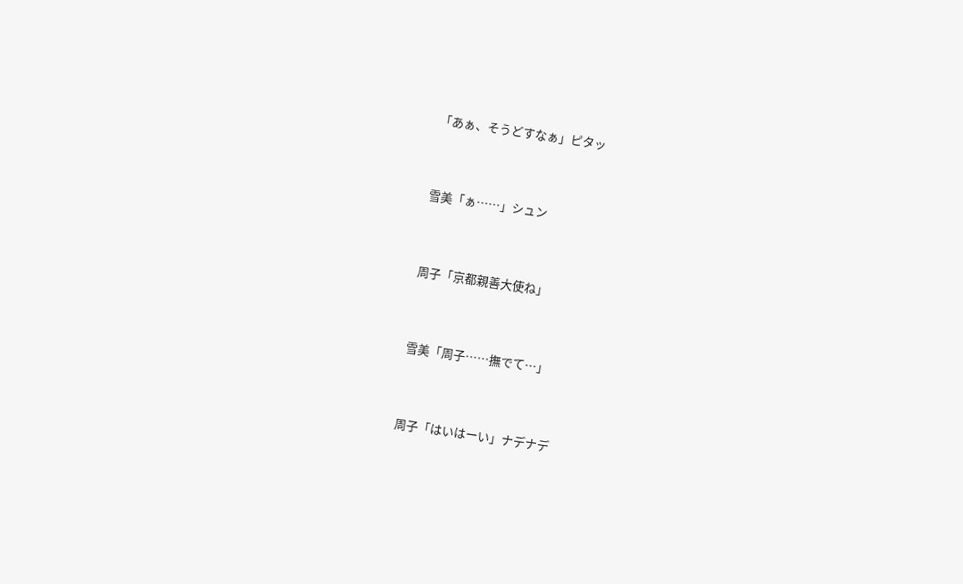「あぁ、そうどすなぁ」ピタッ


雪美「ぁ……」シュン


周子「京都親善大使ね」


雪美「周子……撫でて…」


周子「はいはーい」ナデナデ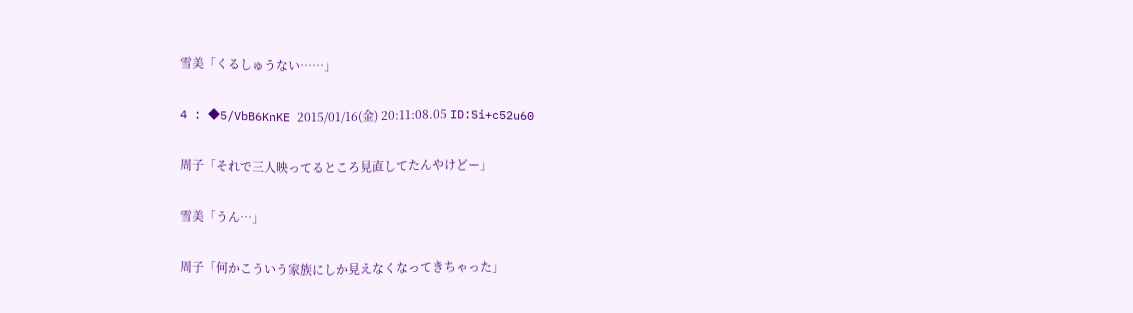雪美「くるしゅうない……」


4 : ◆5/VbB6KnKE 2015/01/16(金) 20:11:08.05 ID:Si+c52u60


周子「それで三人映ってるところ見直してたんやけどー」


雪美「うん…」


周子「何かこういう家族にしか見えなくなってきちゃった」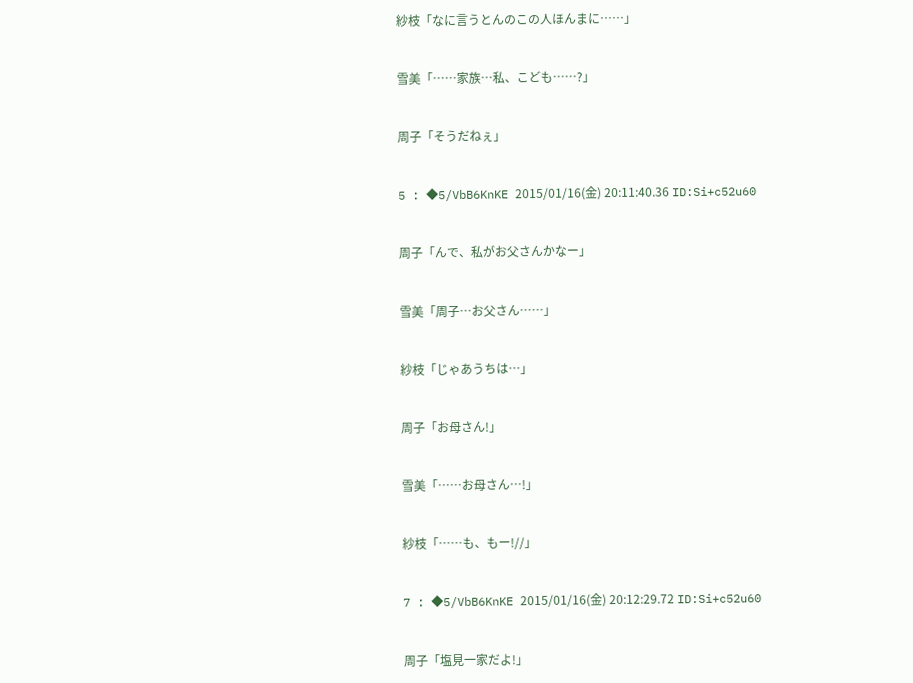紗枝「なに言うとんのこの人ほんまに……」


雪美「……家族…私、こども……?」


周子「そうだねぇ」


5 : ◆5/VbB6KnKE 2015/01/16(金) 20:11:40.36 ID:Si+c52u60


周子「んで、私がお父さんかなー」


雪美「周子…お父さん……」


紗枝「じゃあうちは…」


周子「お母さん!」


雪美「……お母さん…!」


紗枝「……も、もー!//」


7 : ◆5/VbB6KnKE 2015/01/16(金) 20:12:29.72 ID:Si+c52u60


周子「塩見一家だよ!」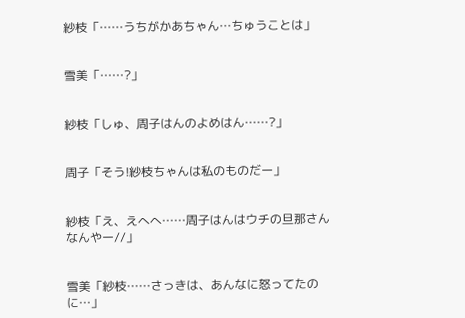紗枝「……うちがかあちゃん…ちゅうことは」


雪美「……?」


紗枝「しゅ、周子はんのよめはん……?」


周子「そう!紗枝ちゃんは私のものだー」


紗枝「え、えへへ……周子はんはウチの旦那さんなんやー//」


雪美「紗枝……さっきは、あんなに怒ってたのに…」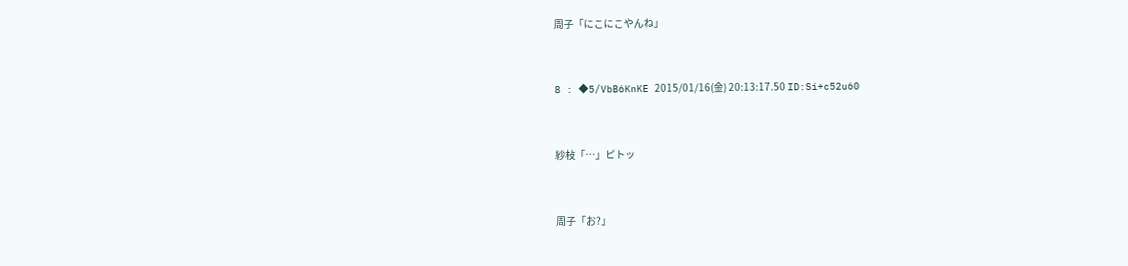周子「にこにこやんね」


8 : ◆5/VbB6KnKE 2015/01/16(金) 20:13:17.50 ID:Si+c52u60


紗枝「…」ピトッ


周子「お?」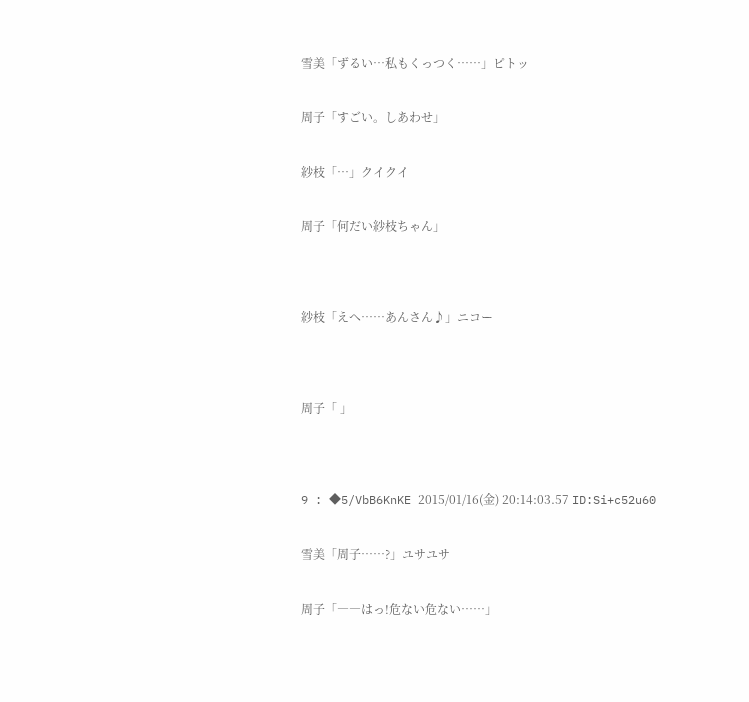雪美「ずるい…私もくっつく……」ピトッ


周子「すごい。しあわせ」


紗枝「…」クイクイ


周子「何だい紗枝ちゃん」




紗枝「えへ……あんさん♪」ニコー




周子「 」




9 : ◆5/VbB6KnKE 2015/01/16(金) 20:14:03.57 ID:Si+c52u60


雪美「周子……?」ユサユサ


周子「――はっ!危ない危ない……」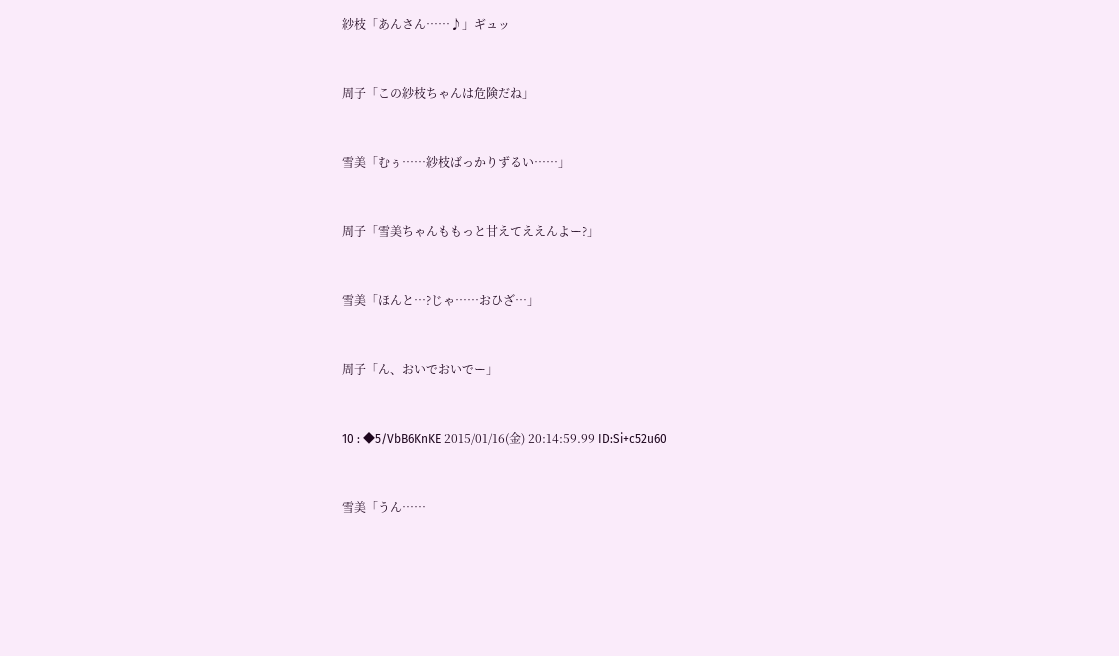紗枝「あんさん……♪」ギュッ


周子「この紗枝ちゃんは危険だね」


雪美「むぅ……紗枝ばっかりずるい……」


周子「雪美ちゃんももっと甘えてええんよー?」


雪美「ほんと…?じゃ……おひざ…」


周子「ん、おいでおいでー」


10 : ◆5/VbB6KnKE 2015/01/16(金) 20:14:59.99 ID:Si+c52u60


雪美「うん……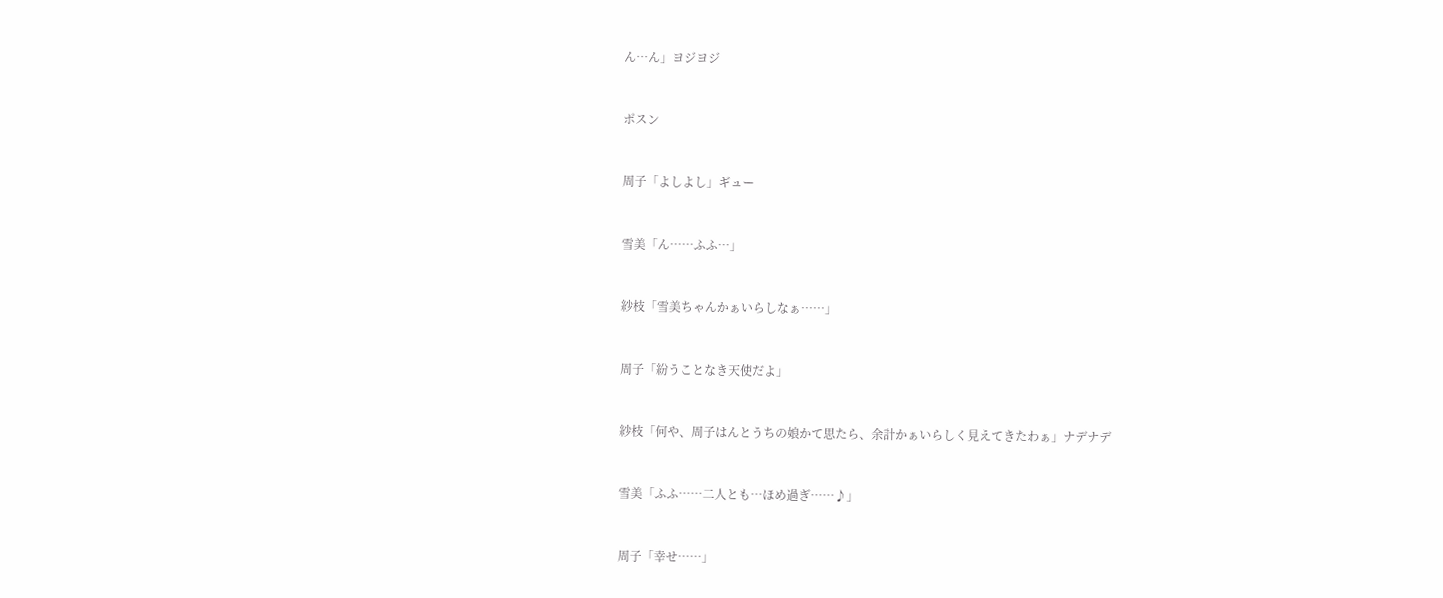ん…ん」ヨジヨジ


ポスン


周子「よしよし」ギュー


雪美「ん……ふふ…」


紗枝「雪美ちゃんかぁいらしなぁ……」


周子「紛うことなき天使だよ」


紗枝「何や、周子はんとうちの娘かて思たら、余計かぁいらしく見えてきたわぁ」ナデナデ


雪美「ふふ……二人とも…ほめ過ぎ……♪」


周子「幸せ……」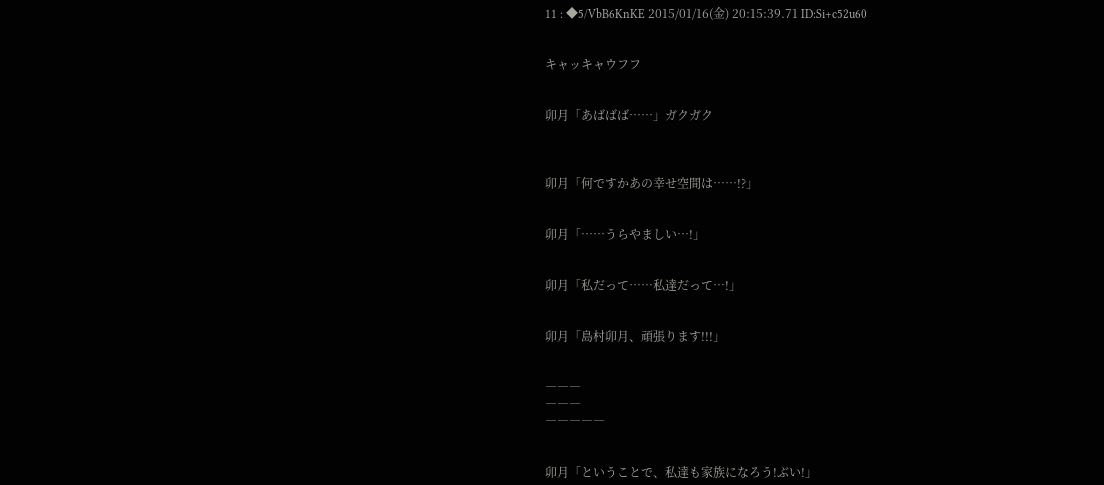11 : ◆5/VbB6KnKE 2015/01/16(金) 20:15:39.71 ID:Si+c52u60


キャッキャウフフ


卯月「あばばば……」ガクガク



卯月「何ですかあの幸せ空間は……!?」


卯月「……うらやましい…!」


卯月「私だって……私達だって…!」


卯月「島村卯月、頑張ります!!!」


―――
―――
―――――


卯月「ということで、私達も家族になろう!ぶい!」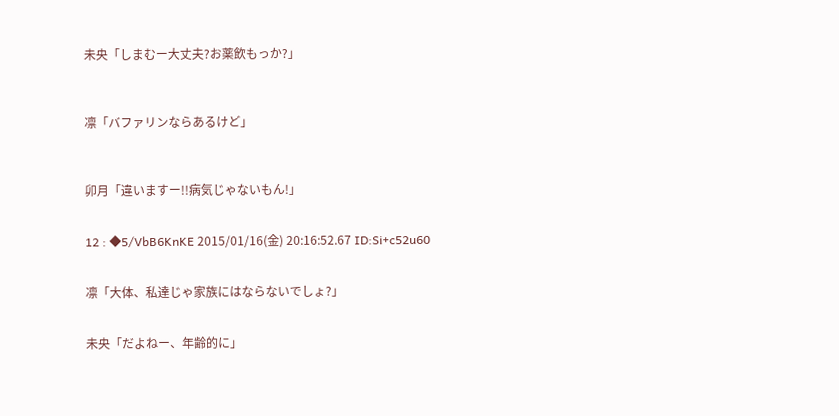未央「しまむー大丈夫?お薬飲もっか?」



凛「バファリンならあるけど」



卯月「違いますー!!病気じゃないもん!」


12 : ◆5/VbB6KnKE 2015/01/16(金) 20:16:52.67 ID:Si+c52u60


凛「大体、私達じゃ家族にはならないでしょ?」


未央「だよねー、年齢的に」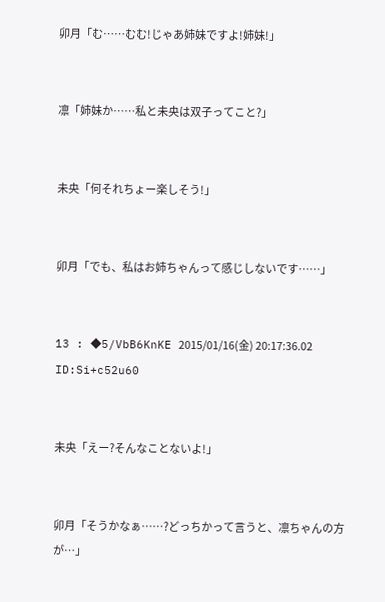卯月「む……むむ!じゃあ姉妹ですよ!姉妹!」


凛「姉妹か……私と未央は双子ってこと?」


未央「何それちょー楽しそう!」


卯月「でも、私はお姉ちゃんって感じしないです……」


13 : ◆5/VbB6KnKE 2015/01/16(金) 20:17:36.02 ID:Si+c52u60


未央「えー?そんなことないよ!」


卯月「そうかなぁ……?どっちかって言うと、凛ちゃんの方が…」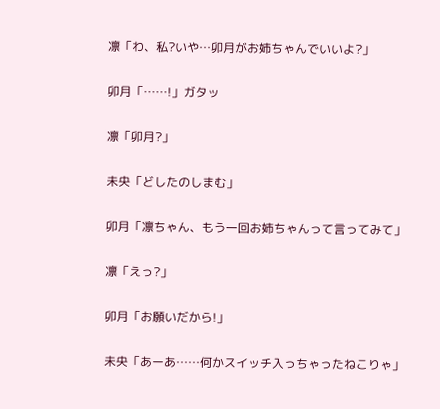凛「わ、私?いや…卯月がお姉ちゃんでいいよ?」


卯月「……!」ガタッ


凛「卯月?」


未央「どしたのしまむ」


卯月「凛ちゃん、もう一回お姉ちゃんって言ってみて」


凛「えっ?」


卯月「お願いだから!」


未央「あーあ……何かスイッチ入っちゃったねこりゃ」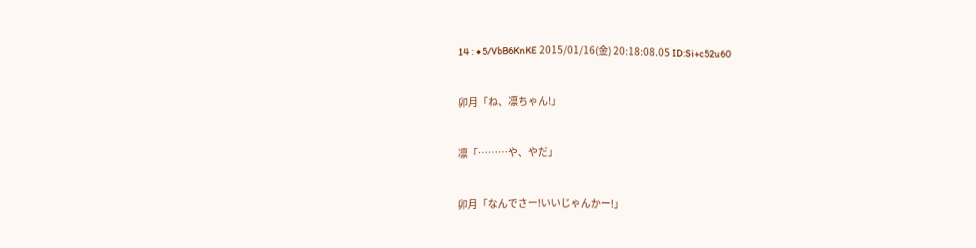14 : ◆5/VbB6KnKE 2015/01/16(金) 20:18:08.05 ID:Si+c52u60


卯月「ね、凛ちゃん!」


凛「………や、やだ」


卯月「なんでさー!いいじゃんかー!」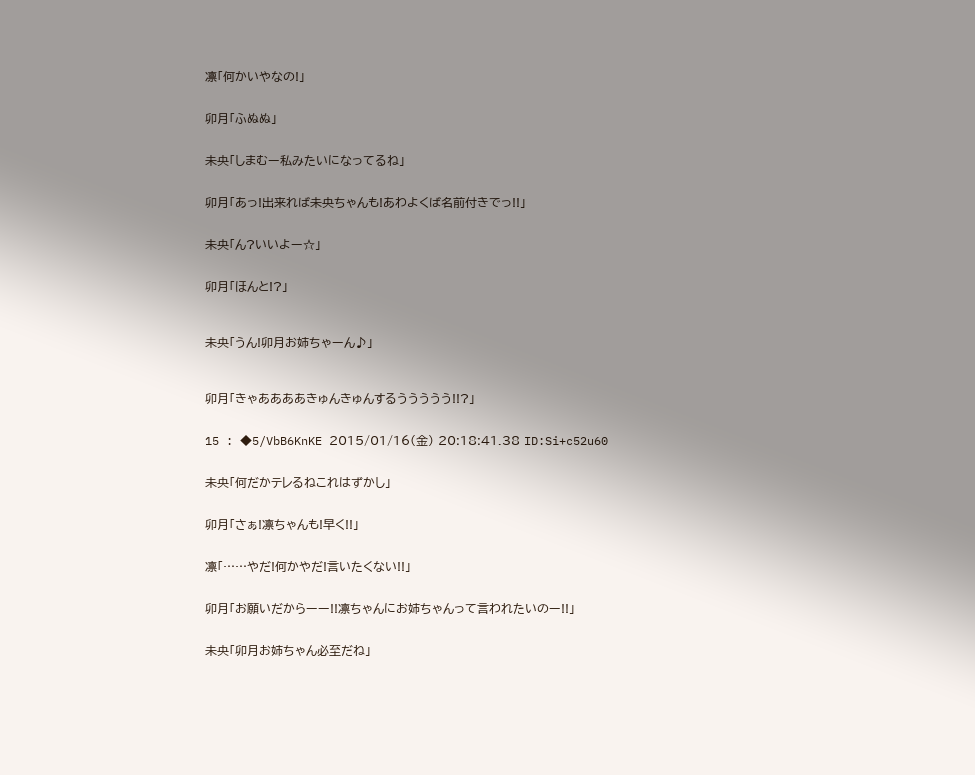凛「何かいやなの!」


卯月「ふぬぬ」


未央「しまむー私みたいになってるね」


卯月「あっ!出来れば未央ちゃんも!あわよくば名前付きでっ!!」


未央「ん?いいよー☆」


卯月「ほんと!?」



未央「うん!卯月お姉ちゃーん♪」



卯月「きゃああああきゅんきゅんするううううう!!?」


15 : ◆5/VbB6KnKE 2015/01/16(金) 20:18:41.38 ID:Si+c52u60


未央「何だかテレるねこれはずかし」


卯月「さぁ!凛ちゃんも!早く!!」


凛「……やだ!何かやだ!言いたくない!!」


卯月「お願いだからーー!!凛ちゃんにお姉ちゃんって言われたいのー!!」


未央「卯月お姉ちゃん必至だね」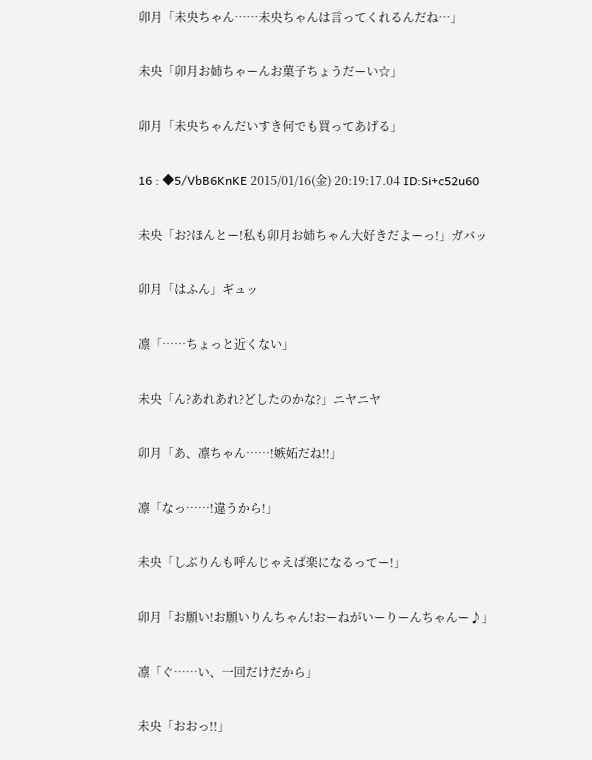卯月「未央ちゃん……未央ちゃんは言ってくれるんだね…」


未央「卯月お姉ちゃーんお菓子ちょうだーい☆」


卯月「未央ちゃんだいすき何でも買ってあげる」


16 : ◆5/VbB6KnKE 2015/01/16(金) 20:19:17.04 ID:Si+c52u60


未央「お?ほんとー!私も卯月お姉ちゃん大好きだよーっ!」ガバッ


卯月「はふん」ギュッ


凛「……ちょっと近くない」


未央「ん?あれあれ?どしたのかな?」ニヤニヤ


卯月「あ、凛ちゃん……!嫉妬だね!!」


凛「なっ……!違うから!」


未央「しぶりんも呼んじゃえば楽になるってー!」


卯月「お願い!お願いりんちゃん!おーねがいーりーんちゃんー♪」


凛「ぐ……い、一回だけだから」


未央「おおっ!!」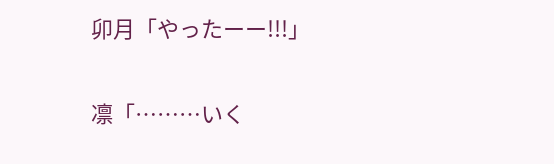卯月「やったーー!!!」


凛「………いく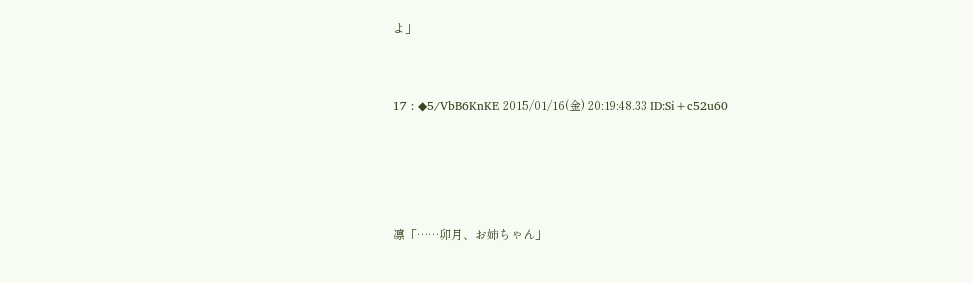よ」


17 : ◆5/VbB6KnKE 2015/01/16(金) 20:19:48.33 ID:Si+c52u60




凛「……卯月、お姉ちゃん」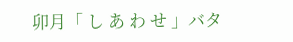卯月「 し あ わ せ 」バタ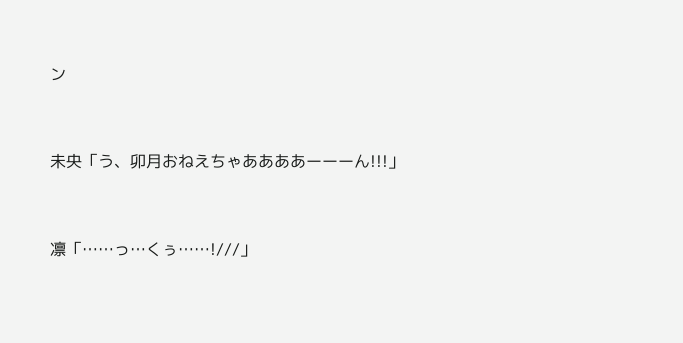ン


未央「う、卯月おねえちゃああああーーーん!!!」


凛「……っ…くぅ……!///」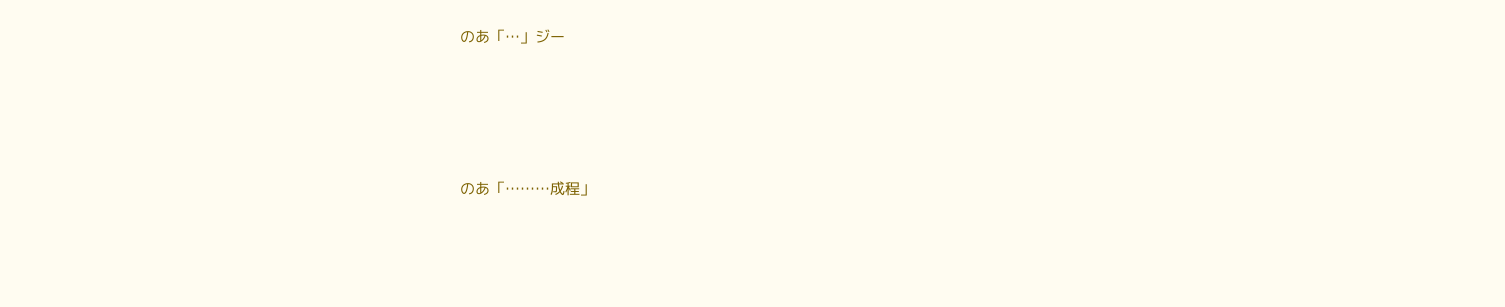のあ「…」ジー




のあ「………成程」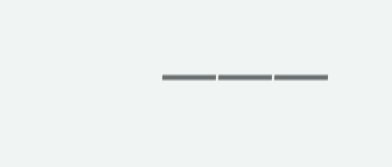―――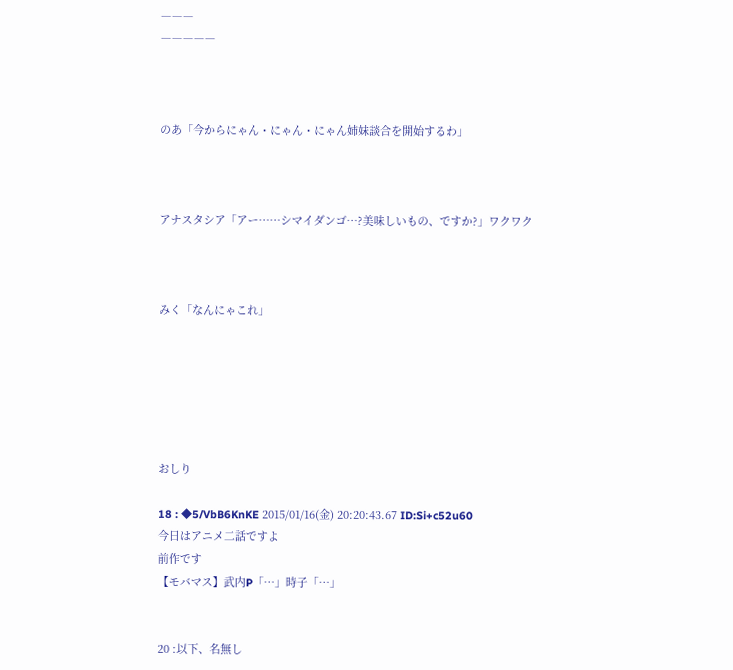―――
―――――



のあ「今からにゃん・にゃん・にゃん姉妹談合を開始するわ」



アナスタシア「アー……シマイダンゴ…?美味しいもの、ですか?」ワクワク



みく「なんにゃこれ」






おしり

18 : ◆5/VbB6KnKE 2015/01/16(金) 20:20:43.67 ID:Si+c52u60
今日はアニメ二話ですよ
前作です
【モバマス】武内P「…」時子「…」


20 :以下、名無し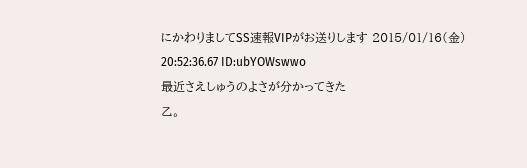にかわりましてSS速報VIPがお送りします 2015/01/16(金) 20:52:36.67 ID:ubYOWswwo
最近さえしゅうのよさが分かってきた
乙。